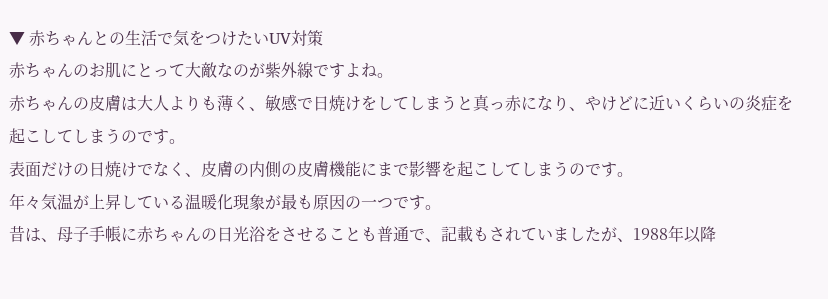▼ 赤ちゃんとの生活で気をつけたいUV対策
赤ちゃんのお肌にとって大敵なのが紫外線ですよね。
赤ちゃんの皮膚は大人よりも薄く、敏感で日焼けをしてしまうと真っ赤になり、やけどに近いくらいの炎症を起こしてしまうのです。
表面だけの日焼けでなく、皮膚の内側の皮膚機能にまで影響を起こしてしまうのです。
年々気温が上昇している温暖化現象が最も原因の一つです。
昔は、母子手帳に赤ちゃんの日光浴をさせることも普通で、記載もされていましたが、1988年以降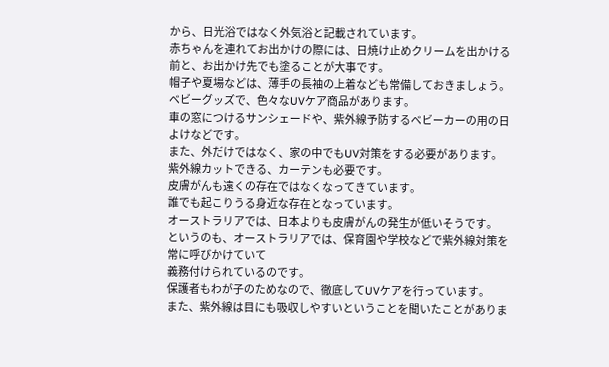から、日光浴ではなく外気浴と記載されています。
赤ちゃんを連れてお出かけの際には、日焼け止めクリームを出かける前と、お出かけ先でも塗ることが大事です。
帽子や夏場などは、薄手の長袖の上着なども常備しておきましょう。
ベビーグッズで、色々なUVケア商品があります。
車の窓につけるサンシェードや、紫外線予防するベビーカーの用の日よけなどです。
また、外だけではなく、家の中でもUV対策をする必要があります。
紫外線カットできる、カーテンも必要です。
皮膚がんも遠くの存在ではなくなってきています。
誰でも起こりうる身近な存在となっています。
オーストラリアでは、日本よりも皮膚がんの発生が低いそうです。
というのも、オーストラリアでは、保育園や学校などで紫外線対策を常に呼びかけていて
義務付けられているのです。
保護者もわが子のためなので、徹底してUVケアを行っています。
また、紫外線は目にも吸収しやすいということを聞いたことがありま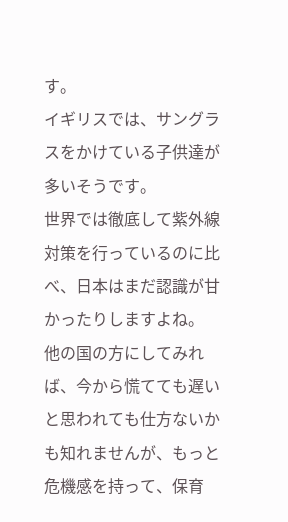す。
イギリスでは、サングラスをかけている子供達が多いそうです。
世界では徹底して紫外線対策を行っているのに比べ、日本はまだ認識が甘かったりしますよね。
他の国の方にしてみれば、今から慌てても遅いと思われても仕方ないかも知れませんが、もっと危機感を持って、保育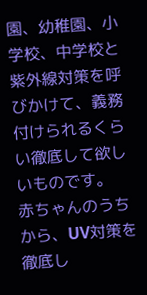園、幼稚園、小学校、中学校と紫外線対策を呼びかけて、義務付けられるくらい徹底して欲しいものです。
赤ちゃんのうちから、UV対策を徹底し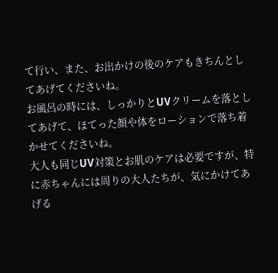て行い、また、お出かけの後のケアもきちんとしてあげてくださいね。
お風呂の時には、しっかりとUVクリームを落としてあげて、ほてった顔や体をローションで落ち着かせてくださいね。
大人も同じUV対策とお肌のケアは必要ですが、特に赤ちゃんには周りの大人たちが、気にかけてあげる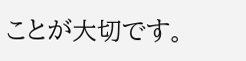ことが大切です。